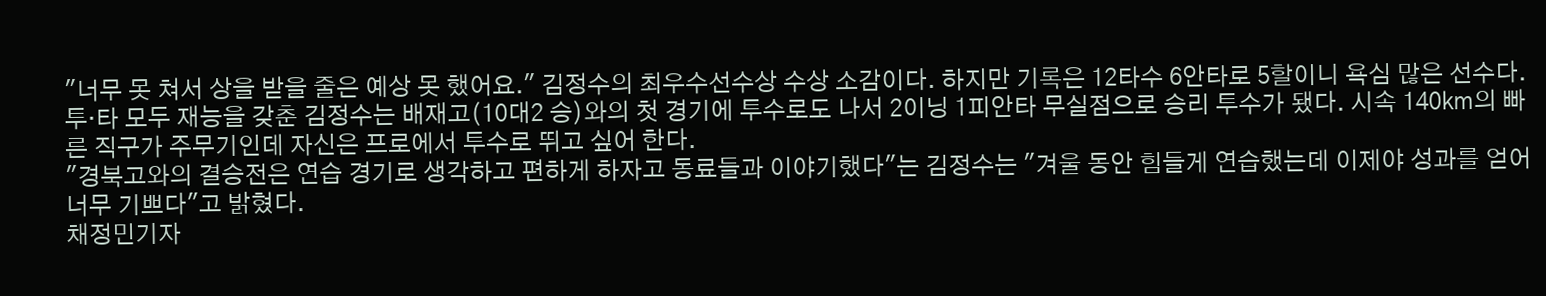"너무 못 쳐서 상을 받을 줄은 예상 못 했어요." 김정수의 최우수선수상 수상 소감이다. 하지만 기록은 12타수 6안타로 5할이니 욕심 많은 선수다. 투·타 모두 재능을 갖춘 김정수는 배재고(10대2 승)와의 첫 경기에 투수로도 나서 2이닝 1피안타 무실점으로 승리 투수가 됐다. 시속 140㎞의 빠른 직구가 주무기인데 자신은 프로에서 투수로 뛰고 싶어 한다.
"경북고와의 결승전은 연습 경기로 생각하고 편하게 하자고 동료들과 이야기했다"는 김정수는 "겨울 동안 힘들게 연습했는데 이제야 성과를 얻어 너무 기쁘다"고 밝혔다.
채정민기자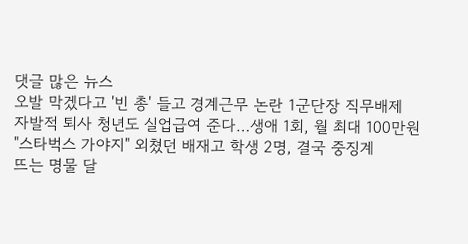댓글 많은 뉴스
오발 막겠다고 '빈 총' 들고 경계근무 논란 1군단장 직무배제
자발적 퇴사 청년도 실업급여 준다…생애 1회, 월 최대 100만원
"스타벅스 가야지" 외쳤던 배재고 학생 2명, 결국 중징계
뜨는 명물 달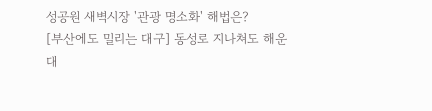성공원 새벽시장 '관광 명소화' 해법은?
[부산에도 밀리는 대구] 동성로 지나쳐도 해운대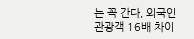는 꼭 간다, 외국인 관광객 16배 차이